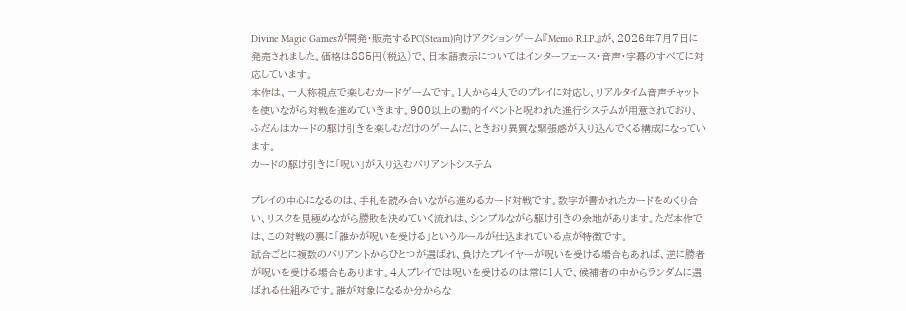Divine Magic Gamesが開発・販売するPC(Steam)向けアクションゲーム『Memo R.I.P.』が、2026年7月7日に発売されました。価格は885円(税込)で、日本語表示についてはインターフェース・音声・字幕のすべてに対応しています。
本作は、一人称視点で楽しむカードゲームです。1人から4人でのプレイに対応し、リアルタイム音声チャットを使いながら対戦を進めていきます。900以上の動的イベントと呪われた進行システムが用意されており、ふだんはカードの駆け引きを楽しむだけのゲームに、ときおり異質な緊張感が入り込んでくる構成になっています。
カードの駆け引きに「呪い」が入り込むバリアントシステム

プレイの中心になるのは、手札を読み合いながら進めるカード対戦です。数字が書かれたカードをめくり合い、リスクを見極めながら勝敗を決めていく流れは、シンプルながら駆け引きの余地があります。ただ本作では、この対戦の裏に「誰かが呪いを受ける」というルールが仕込まれている点が特徴です。
試合ごとに複数のバリアントからひとつが選ばれ、負けたプレイヤーが呪いを受ける場合もあれば、逆に勝者が呪いを受ける場合もあります。4人プレイでは呪いを受けるのは常に1人で、候補者の中からランダムに選ばれる仕組みです。誰が対象になるか分からな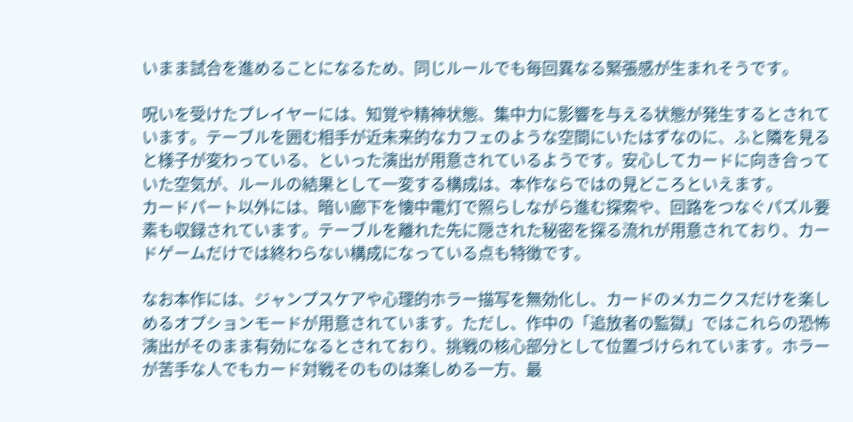いまま試合を進めることになるため、同じルールでも毎回異なる緊張感が生まれそうです。

呪いを受けたプレイヤーには、知覚や精神状態、集中力に影響を与える状態が発生するとされています。テーブルを囲む相手が近未来的なカフェのような空間にいたはずなのに、ふと隣を見ると様子が変わっている、といった演出が用意されているようです。安心してカードに向き合っていた空気が、ルールの結果として一変する構成は、本作ならではの見どころといえます。
カードパート以外には、暗い廊下を懐中電灯で照らしながら進む探索や、回路をつなぐパズル要素も収録されています。テーブルを離れた先に隠された秘密を探る流れが用意されており、カードゲームだけでは終わらない構成になっている点も特徴です。

なお本作には、ジャンプスケアや心理的ホラー描写を無効化し、カードのメカニクスだけを楽しめるオプションモードが用意されています。ただし、作中の「追放者の監獄」ではこれらの恐怖演出がそのまま有効になるとされており、挑戦の核心部分として位置づけられています。ホラーが苦手な人でもカード対戦そのものは楽しめる一方、最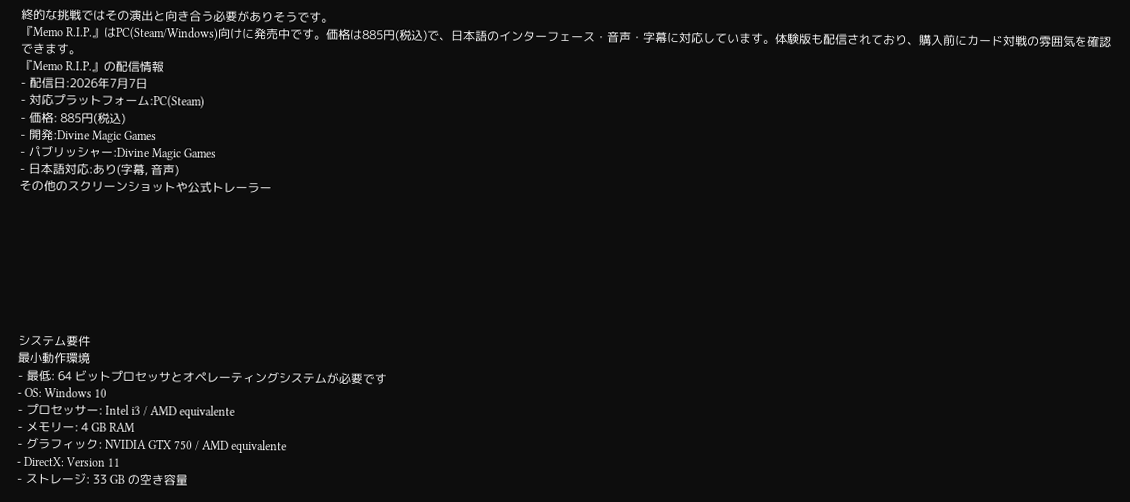終的な挑戦ではその演出と向き合う必要がありそうです。
『Memo R.I.P.』はPC(Steam/Windows)向けに発売中です。価格は885円(税込)で、日本語のインターフェース・音声・字幕に対応しています。体験版も配信されており、購入前にカード対戦の雰囲気を確認できます。
『Memo R.I.P.』の配信情報
- 配信日:2026年7月7日
- 対応プラットフォーム:PC(Steam)
- 価格: 885円(税込)
- 開発:Divine Magic Games
- パブリッシャー:Divine Magic Games
- 日本語対応:あり(字幕, 音声)
その他のスクリーンショットや公式トレーラー








システム要件
最小動作環境
- 最低: 64 ビットプロセッサとオペレーティングシステムが必要です
- OS: Windows 10
- プロセッサー: Intel i3 / AMD equivalente
- メモリー: 4 GB RAM
- グラフィック: NVIDIA GTX 750 / AMD equivalente
- DirectX: Version 11
- ストレージ: 33 GB の空き容量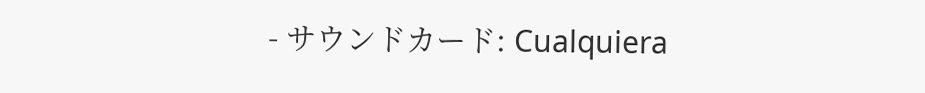- サウンドカード: Cualquiera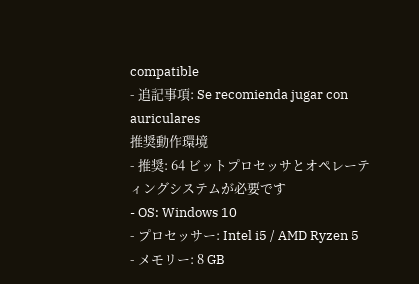compatible
- 追記事項: Se recomienda jugar con auriculares
推奨動作環境
- 推奨: 64 ビットプロセッサとオペレーティングシステムが必要です
- OS: Windows 10
- プロセッサー: Intel i5 / AMD Ryzen 5
- メモリー: 8 GB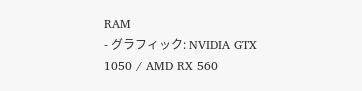RAM
- グラフィック: NVIDIA GTX 1050 / AMD RX 560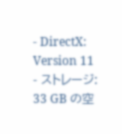- DirectX: Version 11
- ストレージ: 33 GB の空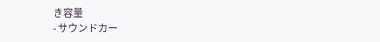き容量
- サウンドカー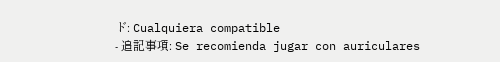ド: Cualquiera compatible
- 追記事項: Se recomienda jugar con auriculares